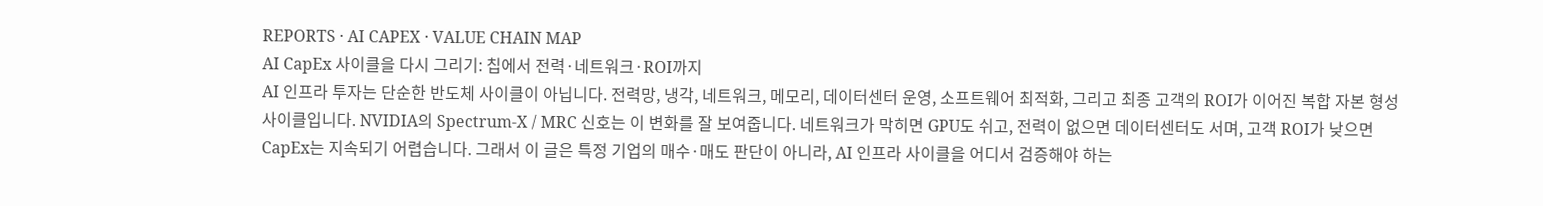REPORTS · AI CAPEX · VALUE CHAIN MAP
AI CapEx 사이클을 다시 그리기: 칩에서 전력·네트워크·ROI까지
AI 인프라 투자는 단순한 반도체 사이클이 아닙니다. 전력망, 냉각, 네트워크, 메모리, 데이터센터 운영, 소프트웨어 최적화, 그리고 최종 고객의 ROI가 이어진 복합 자본 형성 사이클입니다. NVIDIA의 Spectrum-X / MRC 신호는 이 변화를 잘 보여줍니다. 네트워크가 막히면 GPU도 쉬고, 전력이 없으면 데이터센터도 서며, 고객 ROI가 낮으면 CapEx는 지속되기 어렵습니다. 그래서 이 글은 특정 기업의 매수·매도 판단이 아니라, AI 인프라 사이클을 어디서 검증해야 하는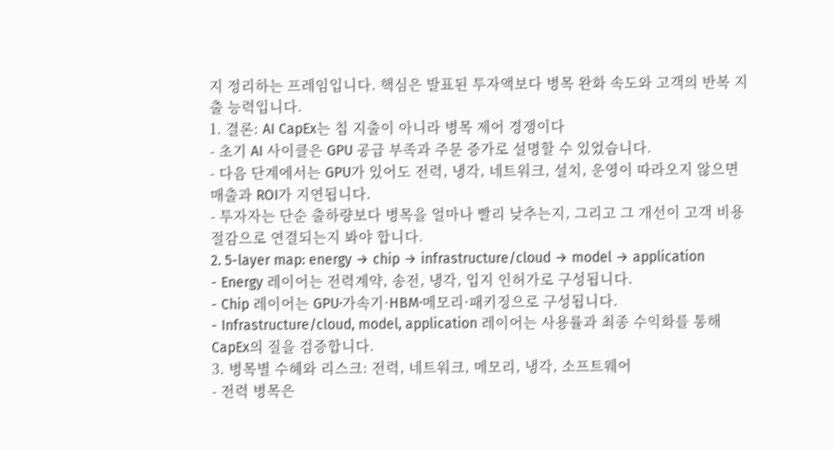지 정리하는 프레임입니다. 핵심은 발표된 투자액보다 병목 완화 속도와 고객의 반복 지출 능력입니다.
1. 결론: AI CapEx는 칩 지출이 아니라 병목 제어 경쟁이다
- 초기 AI 사이클은 GPU 공급 부족과 주문 증가로 설명할 수 있었습니다.
- 다음 단계에서는 GPU가 있어도 전력, 냉각, 네트워크, 설치, 운영이 따라오지 않으면 매출과 ROI가 지연됩니다.
- 투자자는 단순 출하량보다 병목을 얼마나 빨리 낮추는지, 그리고 그 개선이 고객 비용 절감으로 연결되는지 봐야 합니다.
2. 5-layer map: energy → chip → infrastructure/cloud → model → application
- Energy 레이어는 전력계약, 송전, 냉각, 입지 인허가로 구성됩니다.
- Chip 레이어는 GPU·가속기·HBM·메모리·패키징으로 구성됩니다.
- Infrastructure/cloud, model, application 레이어는 사용률과 최종 수익화를 통해 CapEx의 질을 검증합니다.
3. 병목별 수혜와 리스크: 전력, 네트워크, 메모리, 냉각, 소프트웨어
- 전력 병목은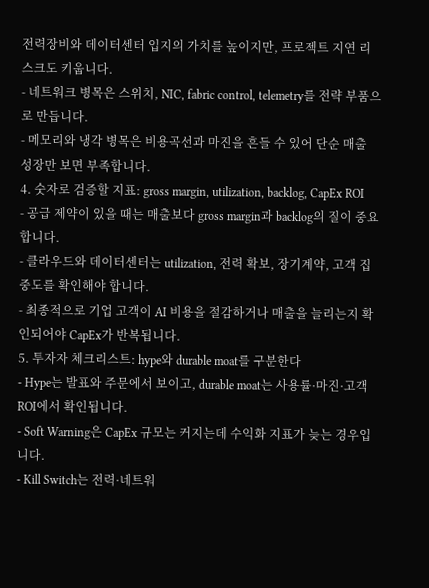전력장비와 데이터센터 입지의 가치를 높이지만, 프로젝트 지연 리스크도 키웁니다.
- 네트워크 병목은 스위치, NIC, fabric control, telemetry를 전략 부품으로 만듭니다.
- 메모리와 냉각 병목은 비용곡선과 마진을 흔들 수 있어 단순 매출 성장만 보면 부족합니다.
4. 숫자로 검증할 지표: gross margin, utilization, backlog, CapEx ROI
- 공급 제약이 있을 때는 매출보다 gross margin과 backlog의 질이 중요합니다.
- 클라우드와 데이터센터는 utilization, 전력 확보, 장기계약, 고객 집중도를 확인해야 합니다.
- 최종적으로 기업 고객이 AI 비용을 절감하거나 매출을 늘리는지 확인되어야 CapEx가 반복됩니다.
5. 투자자 체크리스트: hype와 durable moat를 구분한다
- Hype는 발표와 주문에서 보이고, durable moat는 사용률·마진·고객 ROI에서 확인됩니다.
- Soft Warning은 CapEx 규모는 커지는데 수익화 지표가 늦는 경우입니다.
- Kill Switch는 전력·네트워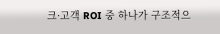크·고객 ROI 중 하나가 구조적으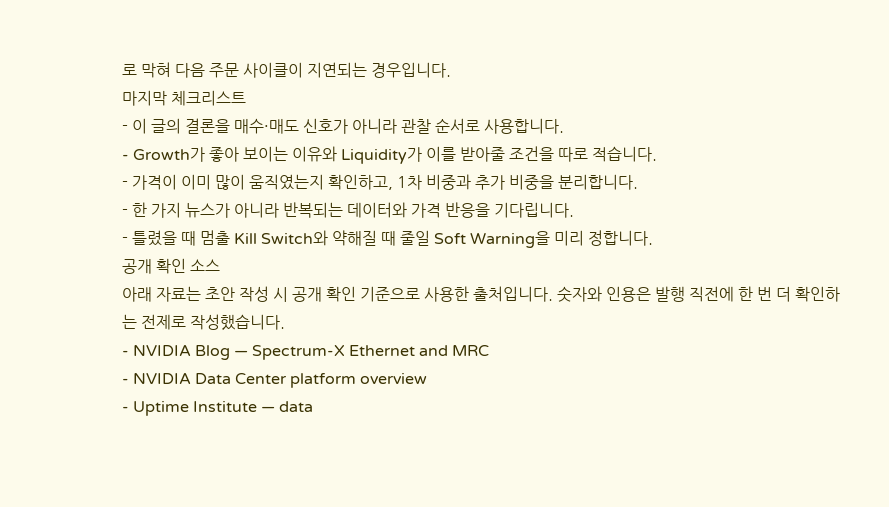로 막혀 다음 주문 사이클이 지연되는 경우입니다.
마지막 체크리스트
- 이 글의 결론을 매수·매도 신호가 아니라 관찰 순서로 사용합니다.
- Growth가 좋아 보이는 이유와 Liquidity가 이를 받아줄 조건을 따로 적습니다.
- 가격이 이미 많이 움직였는지 확인하고, 1차 비중과 추가 비중을 분리합니다.
- 한 가지 뉴스가 아니라 반복되는 데이터와 가격 반응을 기다립니다.
- 틀렸을 때 멈출 Kill Switch와 약해질 때 줄일 Soft Warning을 미리 정합니다.
공개 확인 소스
아래 자료는 초안 작성 시 공개 확인 기준으로 사용한 출처입니다. 숫자와 인용은 발행 직전에 한 번 더 확인하는 전제로 작성했습니다.
- NVIDIA Blog — Spectrum-X Ethernet and MRC
- NVIDIA Data Center platform overview
- Uptime Institute — data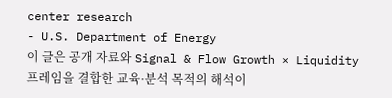center research
- U.S. Department of Energy
이 글은 공개 자료와 Signal & Flow Growth × Liquidity 프레임을 결합한 교육·분석 목적의 해석이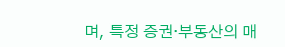며, 특정 증권·부동산의 매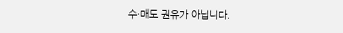수·매도 권유가 아닙니다.